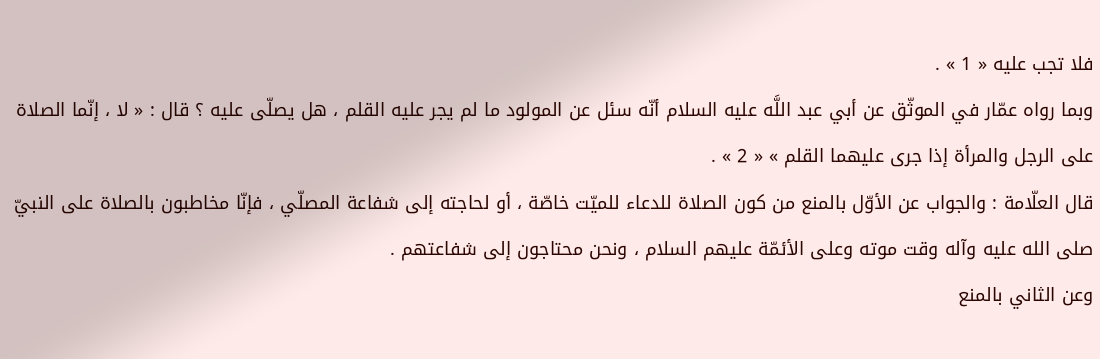فلا تجب عليه « 1 » .
وبما رواه عمّار في الموثّق عن أبي عبد اللَّه عليه السلام أنّه سئل عن المولود ما لم يجر عليه القلم ، هل يصلّى عليه ؟ قال : « لا ، إنّما الصلاة على الرجل والمرأة إذا جرى عليهما القلم » « 2 » .
قال العلّامة : والجواب عن الأوّل بالمنع من كون الصلاة للدعاء للميّت خاصّة ، أو لحاجته إلى شفاعة المصلّي ، فإنّا مخاطبون بالصلاة على النبيّ صلى الله عليه وآله وقت موته وعلى الأئمّة عليهم السلام ، ونحن محتاجون إلى شفاعتهم .
وعن الثاني بالمنع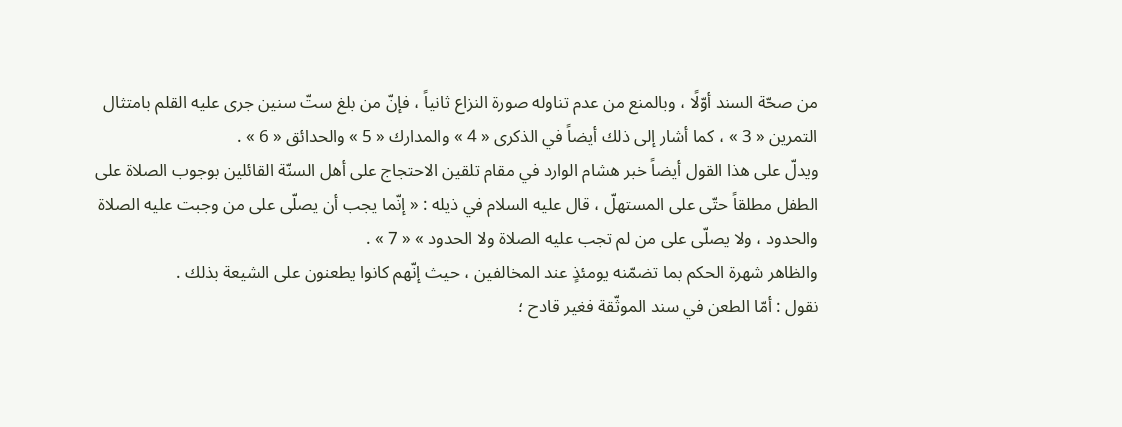من صحّة السند أوّلًا ، وبالمنع من عدم تناوله صورة النزاع ثانياً ، فإنّ من بلغ ستّ سنين جرى عليه القلم بامتثال التمرين « 3 » ، كما أشار إلى ذلك أيضاً في الذكرى « 4 » والمدارك « 5 » والحدائق « 6 » .
ويدلّ على هذا القول أيضاً خبر هشام الوارد في مقام تلقين الاحتجاج على أهل السنّة القائلين بوجوب الصلاة على الطفل مطلقاً حتّى على المستهلّ ، قال عليه السلام في ذيله : « إنّما يجب أن يصلّى على من وجبت عليه الصلاة والحدود ، ولا يصلّى على من لم تجب عليه الصلاة ولا الحدود » « 7 » .
والظاهر شهرة الحكم بما تضمّنه يومئذٍ عند المخالفين ، حيث إنّهم كانوا يطعنون على الشيعة بذلك .
نقول : أمّا الطعن في سند الموثّقة فغير قادح ؛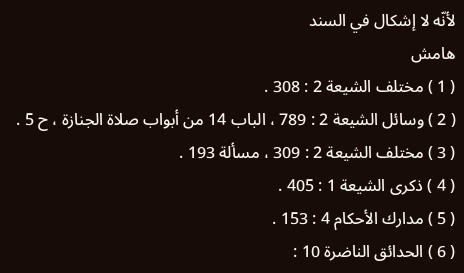لأنّه لا إشكال في السند
هامش
( 1 ) مختلف الشيعة 2 : 308 .
( 2 ) وسائل الشيعة 2 : 789 ، الباب 14 من أبواب صلاة الجنازة ، ح 5 .
( 3 ) مختلف الشيعة 2 : 309 ، مسألة 193 .
( 4 ) ذكرى الشيعة 1 : 405 .
( 5 ) مدارك الأحكام 4 : 153 .
( 6 ) الحدائق الناضرة 10 :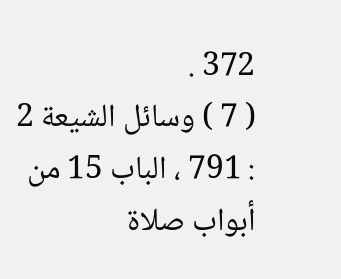372 .
( 7 ) وسائل الشيعة 2 : 791 ، الباب 15 من أبواب صلاة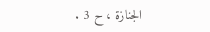الجنازة ، ح 3 .